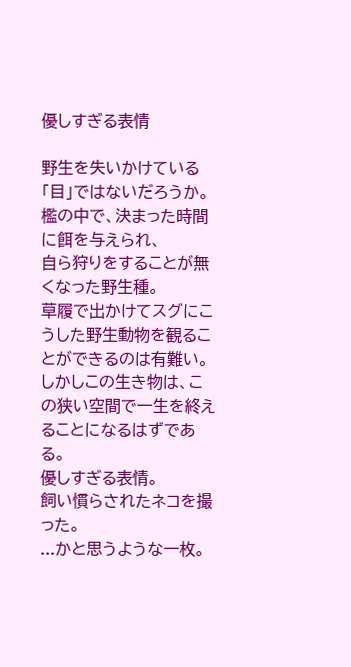優しすぎる表情

野生を失いかけている「目」ではないだろうか。
檻の中で、決まった時間に餌を与えられ、
自ら狩りをすることが無くなった野生種。
草履で出かけてスグにこうした野生動物を観ることができるのは有難い。
しかしこの生き物は、この狭い空間で一生を終えることになるはずである。
優しすぎる表情。
飼い慣らされたネコを撮った。
...かと思うような一枚。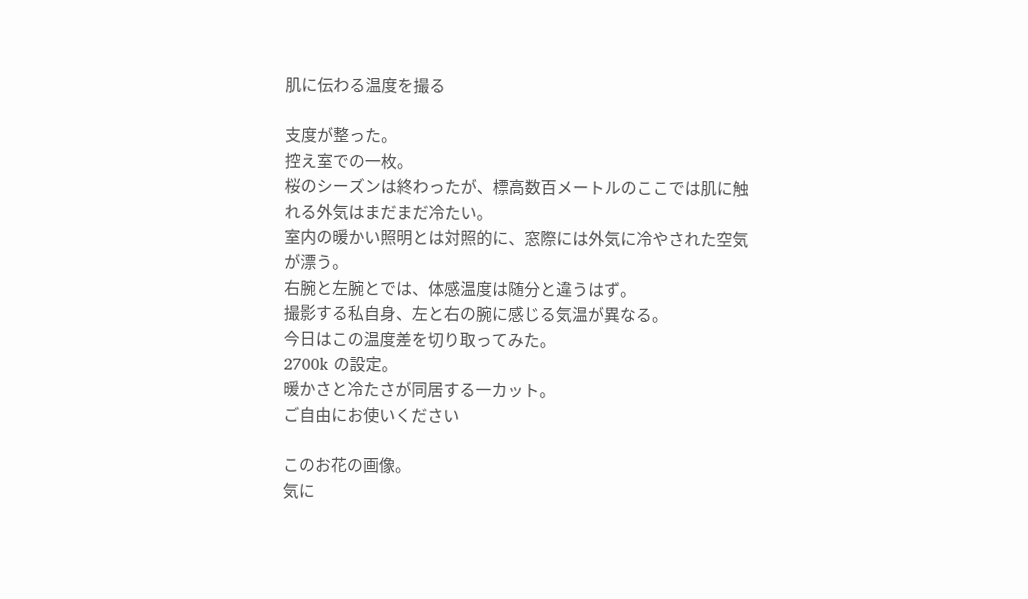肌に伝わる温度を撮る

支度が整った。
控え室での一枚。
桜のシーズンは終わったが、標高数百メートルのここでは肌に触れる外気はまだまだ冷たい。
室内の暖かい照明とは対照的に、窓際には外気に冷やされた空気が漂う。
右腕と左腕とでは、体感温度は随分と違うはず。
撮影する私自身、左と右の腕に感じる気温が異なる。
今日はこの温度差を切り取ってみた。
2700k の設定。
暖かさと冷たさが同居する一カット。
ご自由にお使いください

このお花の画像。
気に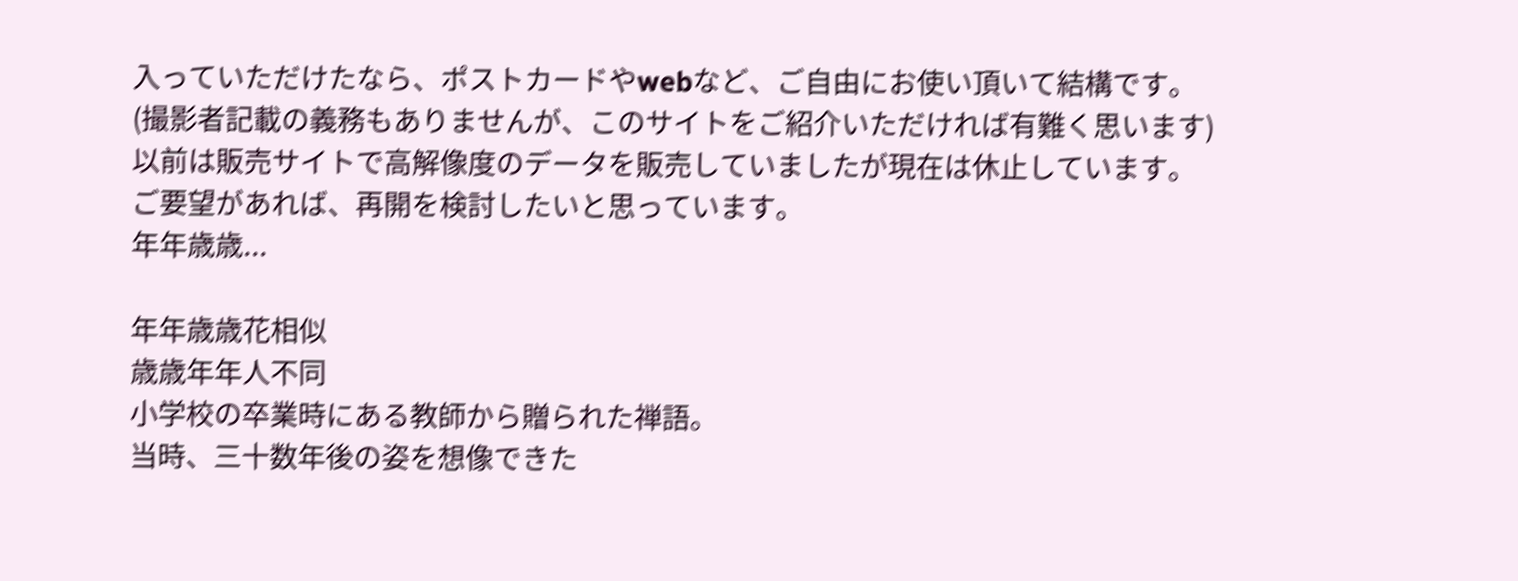入っていただけたなら、ポストカードやwebなど、ご自由にお使い頂いて結構です。
(撮影者記載の義務もありませんが、このサイトをご紹介いただければ有難く思います)
以前は販売サイトで高解像度のデータを販売していましたが現在は休止しています。
ご要望があれば、再開を検討したいと思っています。
年年歳歳...

年年歳歳花相似
歳歳年年人不同
小学校の卒業時にある教師から贈られた禅語。
当時、三十数年後の姿を想像できた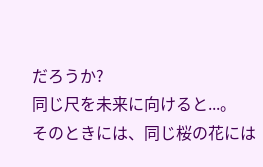だろうか?
同じ尺を未来に向けると...。
そのときには、同じ桜の花には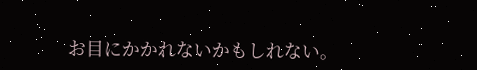お目にかかれないかもしれない。